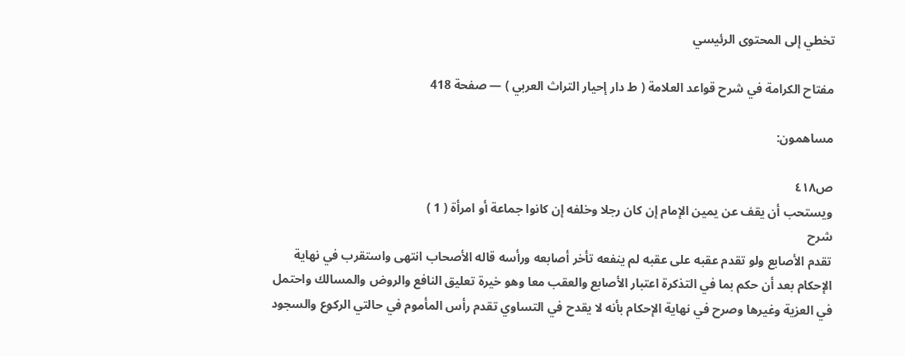تخطي إلى المحتوى الرئيسي

مفتاح الكرامة في شرح قواعد العلامة ( ط دار إحيار التراث العربي ) — صفحة 418

مساهمون:

ص٤١٨
ويستحب أن يقف عن يمين الإمام إن كان رجلا وخلفه إن كانوا جماعة أو امرأة ( 1 )
شرح
تقدم الأصابع ولو تقدم عقبه على عقبه لم ينفعه تأخر أصابعه ورأسه قاله الأصحاب انتهى واستقرب في نهاية الإحكام بعد أن حكم بما في التذكرة اعتبار الأصابع والعقب معا وهو خيرة تعليق النافع والروض والمسالك واحتمل في العزية وغيرها وصرح في نهاية الإحكام بأنه لا يقدح في التساوي تقدم رأس المأموم في حالتي الركوع والسجود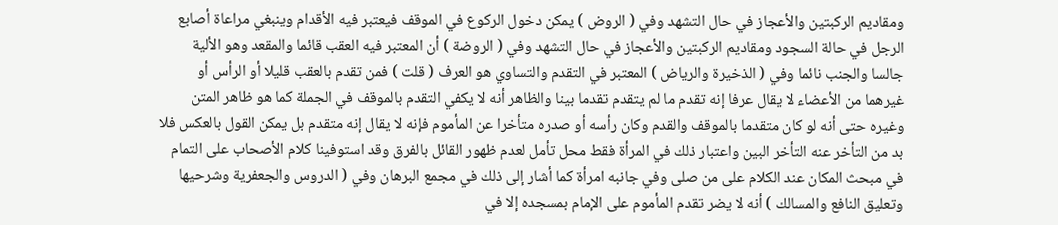ومقاديم الركبتين والأعجاز في حال التشهد وفي ( الروض ) يمكن دخول الركوع في الموقف فيعتبر فيه الأقدام وينبغي مراعاة أصابع الرجل في حالة السجود ومقاديم الركبتين والأعجاز في حال التشهد وفي ( الروضة ) أن المعتبر فيه العقب قائما والمقعد وهو الألية جالسا والجنب نائما وفي ( الذخيرة والرياض ) المعتبر في التقدم والتساوي هو العرف ( قلت ) فمن تقدم بالعقب قليلا أو الرأس أو غيرهما من الأعضاء لا يقال عرفا إنه تقدم ما لم يتقدم تقدما بينا والظاهر أنه لا يكفي التقدم بالموقف في الجملة كما هو ظاهر المتن وغيره حتى أنه لو كان متقدما بالموقف والقدم وكان رأسه أو صدره متأخرا عن المأموم فإنه لا يقال إنه متقدم بل يمكن القول بالعكس فلا بد من التأخر عنه التأخر البين واعتبار ذلك في المرأة فقط محل تأمل لعدم ظهور القائل بالفرق وقد استوفينا كلام الأصحاب على التمام في مبحث المكان عند الكلام على من صلى وفي جانبه امرأة كما أشار إلى ذلك في مجمع البرهان وفي ( الدروس والجعفرية وشرحيها وتعليق النافع والمسالك ) أنه لا يضر تقدم المأموم على الإمام بمسجده إلا في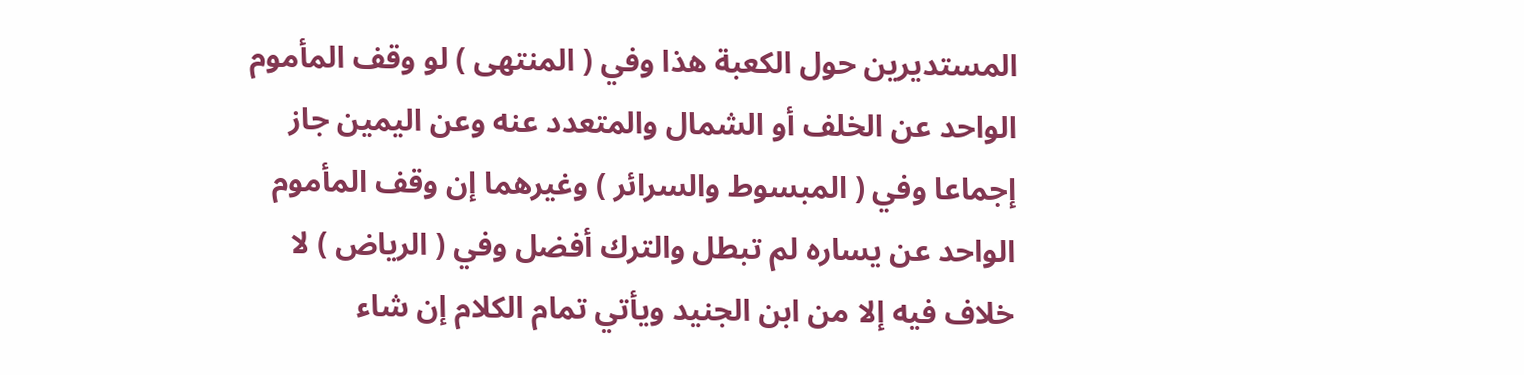المستديرين حول الكعبة هذا وفي ( المنتهى ) لو وقف المأموم الواحد عن الخلف أو الشمال والمتعدد عنه وعن اليمين جاز إجماعا وفي ( المبسوط والسرائر ) وغيرهما إن وقف المأموم الواحد عن يساره لم تبطل والترك أفضل وفي ( الرياض ) لا خلاف فيه إلا من ابن الجنيد ويأتي تمام الكلام إن شاء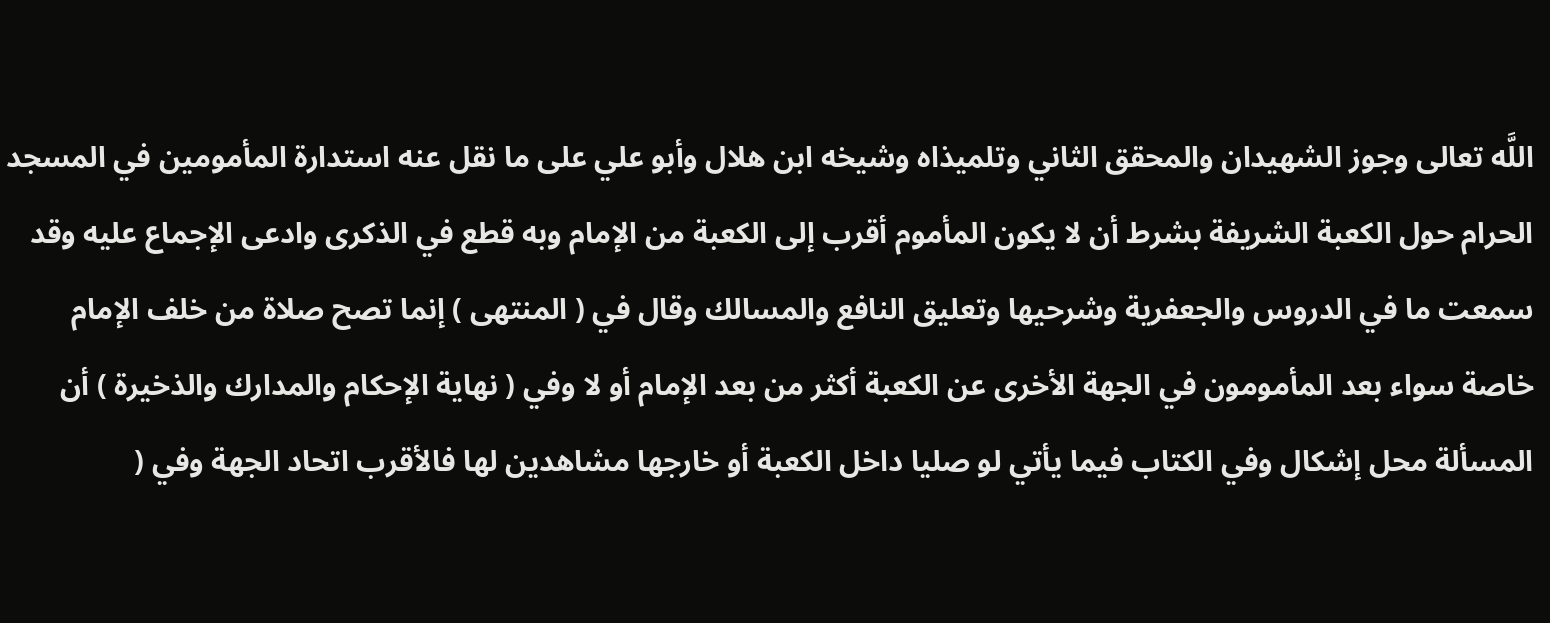اللَّه تعالى وجوز الشهيدان والمحقق الثاني وتلميذاه وشيخه ابن هلال وأبو علي على ما نقل عنه استدارة المأمومين في المسجد الحرام حول الكعبة الشريفة بشرط أن لا يكون المأموم أقرب إلى الكعبة من الإمام وبه قطع في الذكرى وادعى الإجماع عليه وقد سمعت ما في الدروس والجعفرية وشرحيها وتعليق النافع والمسالك وقال في ( المنتهى ) إنما تصح صلاة من خلف الإمام خاصة سواء بعد المأمومون في الجهة الأخرى عن الكعبة أكثر من بعد الإمام أو لا وفي ( نهاية الإحكام والمدارك والذخيرة ) أن المسألة محل إشكال وفي الكتاب فيما يأتي لو صليا داخل الكعبة أو خارجها مشاهدين لها فالأقرب اتحاد الجهة وفي (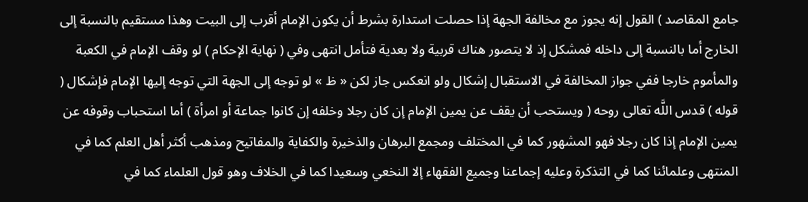جامع المقاصد ) القول إنه يجوز مع مخالفة الجهة إذا حصلت استدارة بشرط أن يكون الإمام أقرب إلى البيت وهذا مستقيم بالنسبة إلى الخارج أما بالنسبة إلى داخله فمشكل إذ لا يتصور هناك قربية ولا بعدية فتأمل انتهى وفي ( نهاية الإحكام ) لو وقف الإمام في الكعبة والمأموم خارجا ففي جواز المخالفة في الاستقبال إشكال ولو انعكس جاز لكن « ظ » لو توجه إلى الجهة التي توجه إليها الإمام فإشكال ( قوله ) قدس اللَّه تعالى روحه ( ويستحب أن يقف عن يمين الإمام إن كان رجلا وخلفه إن كانوا جماعة أو امرأة ) أما استحباب وقوفه عن يمين الإمام إذا كان رجلا فهو المشهور كما في المختلف ومجمع البرهان والذخيرة والكفاية والمفاتيح ومذهب أكثر أهل العلم كما في المنتهى وعلمائنا كما في التذكرة وعليه إجماعنا وجميع الفقهاء إلا النخعي وسعيدا كما في الخلاف وهو قول العلماء كما في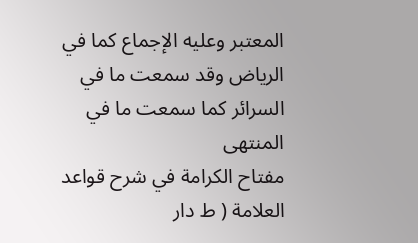المعتبر وعليه الإجماع كما في الرياض وقد سمعت ما في السرائر كما سمعت ما في المنتهى
مفتاح الكرامة في شرح قواعد العلامة ( ط دار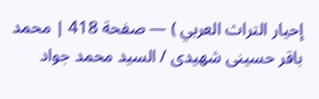إحيار التراث العربي ) — صفحة 418 | محمد باقر حسينى شهيدى / السيد محمد جواد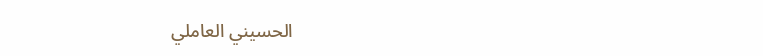الحسيني العاملي